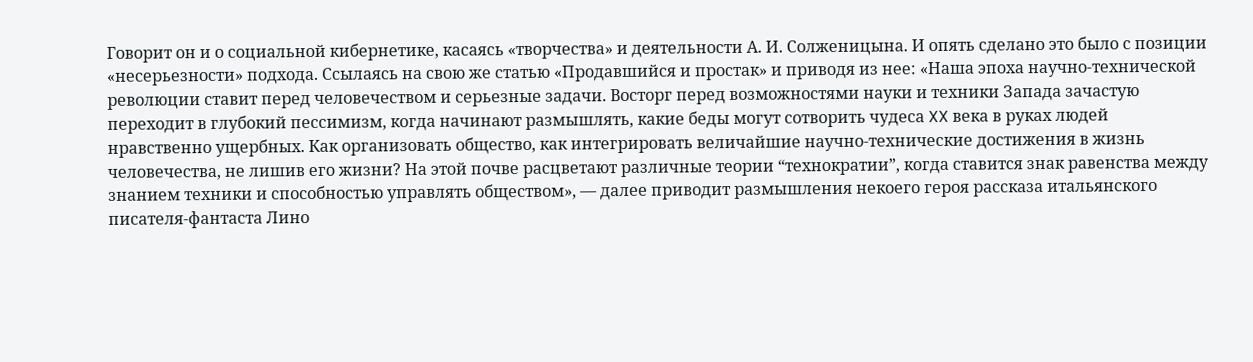Говорит он и о социальной кибернетике, касаясь «творчества» и деятельности А. И. Солженицына. И опять сделано это было с позиции «несерьезности» подхода. Ссылаясь на свою же статью «Продавшийся и простак» и приводя из нее: «Наша эпоха научно-технической революции ставит перед человечеством и серьезные задачи. Восторг перед возможностями науки и техники Запада зачастую переходит в глубокий пессимизм, когда начинают размышлять, какие беды могут сотворить чудеса XX века в руках людей нравственно ущербных. Как организовать общество, как интегрировать величайшие научно-технические достижения в жизнь человечества, не лишив его жизни? На этой почве расцветают различные теории “технократии”, когда ставится знак равенства между знанием техники и способностью управлять обществом», — далее приводит размышления некоего героя рассказа итальянского писателя-фантаста Лино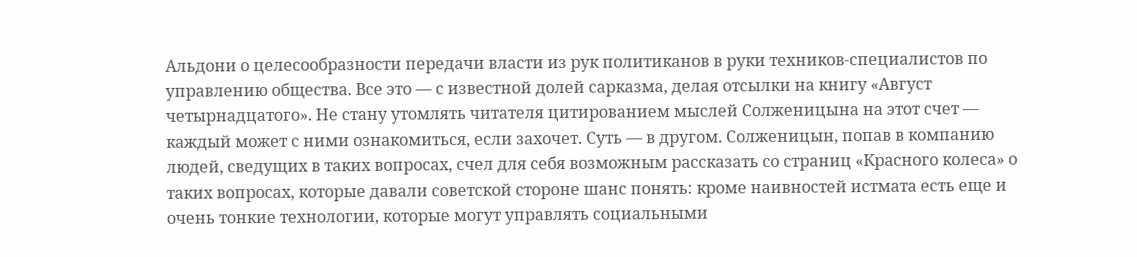Альдони о целесообразности передачи власти из рук политиканов в руки техников-специалистов по управлению общества. Все это — с известной долей сарказма, делая отсылки на книгу «Август четырнадцатого». Не стану утомлять читателя цитированием мыслей Солженицына на этот счет — каждый может с ними ознакомиться, если захочет. Суть — в другом. Солженицын, попав в компанию людей, сведущих в таких вопросах, счел для себя возможным рассказать со страниц «Красного колеса» о таких вопросах, которые давали советской стороне шанс понять: кроме наивностей истмата есть еще и очень тонкие технологии, которые могут управлять социальными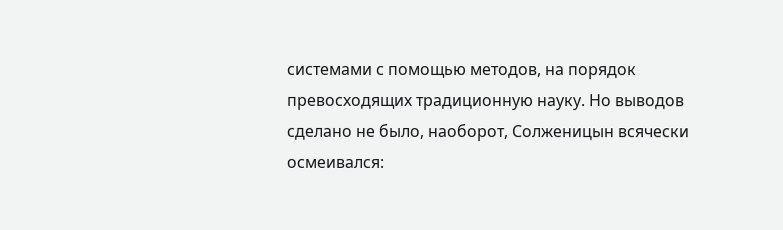системами с помощью методов, на порядок превосходящих традиционную науку. Но выводов сделано не было, наоборот, Солженицын всячески осмеивался: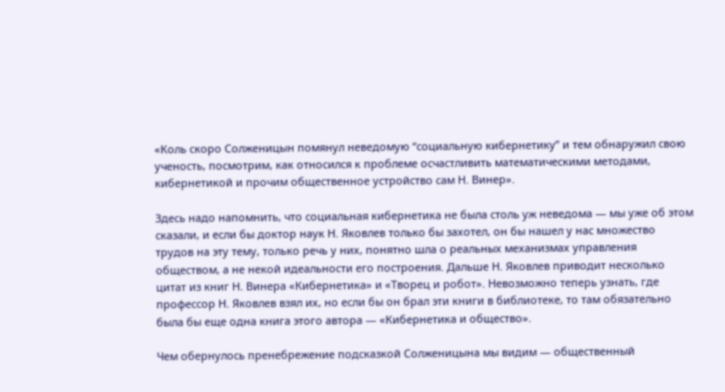«Коль скоро Солженицын помянул неведомую “социальную кибернетику” и тем обнаружил свою ученость, посмотрим, как относился к проблеме осчастливить математическими методами, кибернетикой и прочим общественное устройство сам Н. Винер».

Здесь надо напомнить, что социальная кибернетика не была столь уж неведома — мы уже об этом сказали, и если бы доктор наук Н. Яковлев только бы захотел, он бы нашел у нас множество трудов на эту тему, только речь у них, понятно шла о реальных механизмах управления обществом, а не некой идеальности его построения. Дальше Н. Яковлев приводит несколько цитат из книг Н. Винера «Кибернетика» и «Творец и робот». Невозможно теперь узнать, где профессор Н. Яковлев взял их, но если бы он брал эти книги в библиотеке, то там обязательно была бы еще одна книга этого автора — «Кибернетика и общество».

Чем обернулось пренебрежение подсказкой Солженицына мы видим — общественный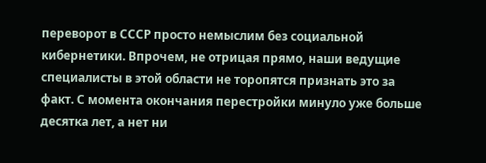переворот в СССР просто немыслим без социальной кибернетики. Впрочем, не отрицая прямо, наши ведущие специалисты в этой области не торопятся признать это за факт. С момента окончания перестройки минуло уже больше десятка лет, а нет ни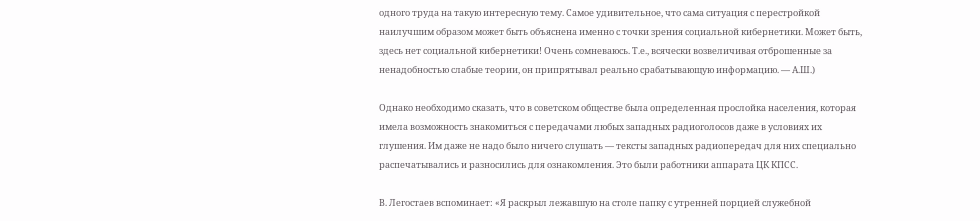одного труда на такую интересную тему. Самое удивительное, что сама ситуация с перестройкой наилучшим образом может быть объяснена именно с точки зрения социальной кибернетики. Может быть, здесь нет социальной кибернетики! Очень сомневаюсь. Т.е., всячески возвеличивая отброшенные за ненадобностью слабые теории, он припрятывал реально срабатывающую информацию. — А.Ш.)

Однако необходимо сказать, что в советском обществе была определенная прослойка населения, которая имела возможность знакомиться с передачами любых западных радиоголосов даже в условиях их глушения. Им даже не надо было ничего слушать — тексты западных радиопередач для них специально распечатывались и разносились для ознакомления. Это были работники аппарата ЦК КПСС.

В. Легостаев вспоминает: «Я раскрыл лежавшую на столе папку с утренней порцией служебной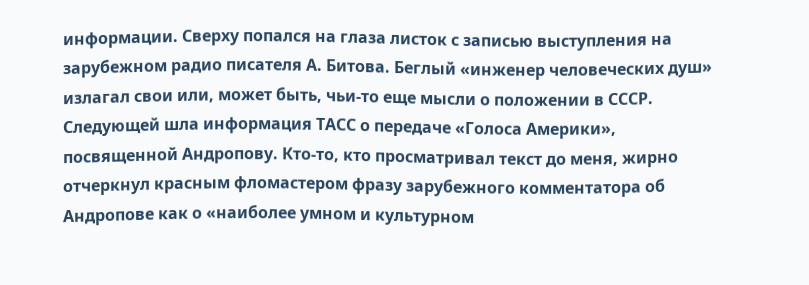информации. Сверху попался на глаза листок с записью выступления на зарубежном радио писателя А. Битова. Беглый «инженер человеческих душ» излагал свои или, может быть, чьи-то еще мысли о положении в СССР. Следующей шла информация ТАСС о передаче «Голоса Америки», посвященной Андропову. Кто-то, кто просматривал текст до меня, жирно отчеркнул красным фломастером фразу зарубежного комментатора об Андропове как о «наиболее умном и культурном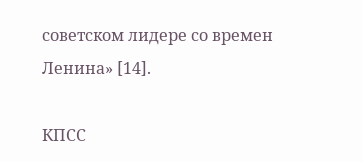советском лидере со времен Ленина» [14].

КПСС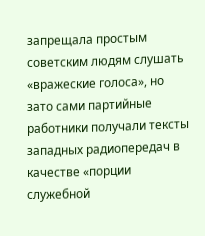запрещала простым советским людям слушать «вражеские голоса», но зато сами партийные работники получали тексты западных радиопередач в качестве «порции служебной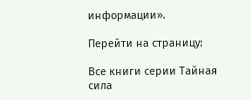информации».

Перейти на страницу:

Все книги серии Тайная сила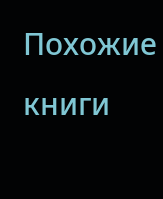Похожие книги